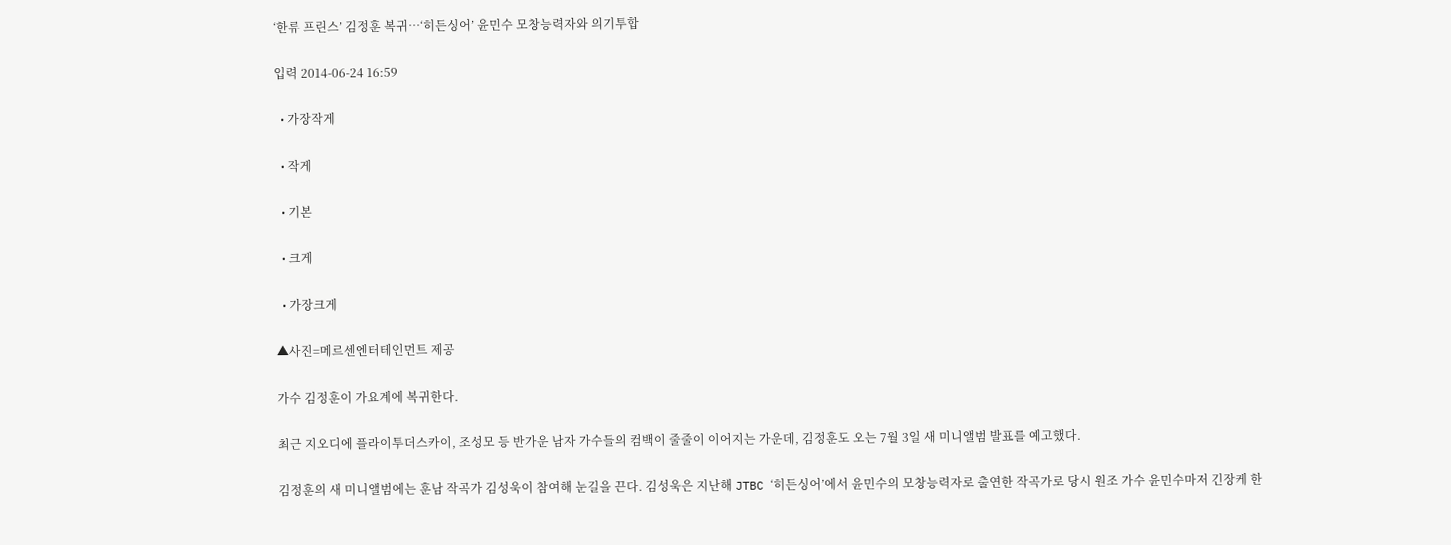‘한류 프린스’ 김정훈 복귀…‘히든싱어’ 윤민수 모창능력자와 의기투합

입력 2014-06-24 16:59

  • 가장작게

  • 작게

  • 기본

  • 크게

  • 가장크게

▲사진=메르센엔터테인먼트 제공

가수 김정훈이 가요계에 복귀한다.

최근 지오디에 플라이투더스카이, 조성모 등 반가운 남자 가수들의 컴백이 줄줄이 이어지는 가운데, 김정훈도 오는 7월 3일 새 미니앨범 발표를 예고했다.

김정훈의 새 미니앨범에는 훈남 작곡가 김성욱이 참여해 눈길을 끈다. 김성욱은 지난해 JTBC ‘히든싱어’에서 윤민수의 모창능력자로 출연한 작곡가로 당시 원조 가수 윤민수마저 긴장케 한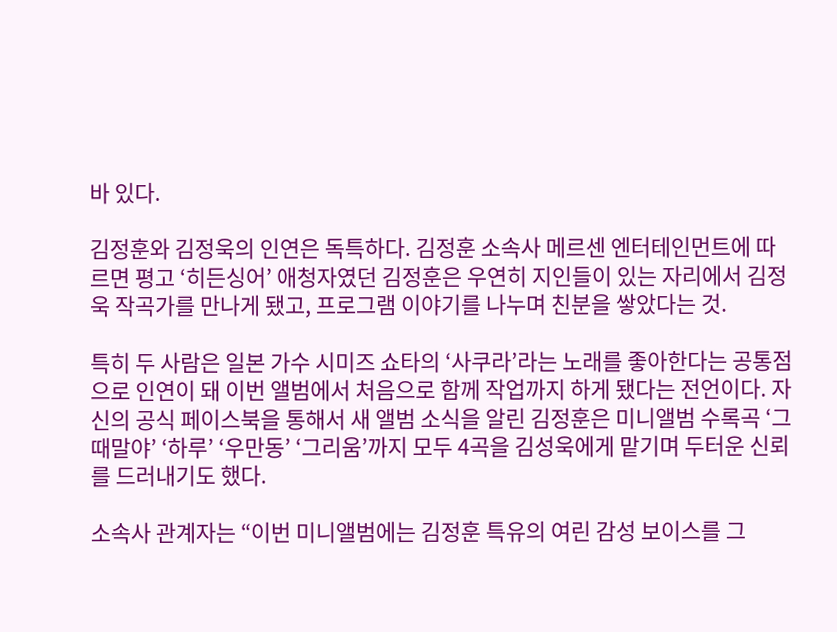바 있다.

김정훈와 김정욱의 인연은 독특하다. 김정훈 소속사 메르센 엔터테인먼트에 따르면 평고 ‘히든싱어’ 애청자였던 김정훈은 우연히 지인들이 있는 자리에서 김정욱 작곡가를 만나게 됐고, 프로그램 이야기를 나누며 친분을 쌓았다는 것.

특히 두 사람은 일본 가수 시미즈 쇼타의 ‘사쿠라’라는 노래를 좋아한다는 공통점으로 인연이 돼 이번 앨범에서 처음으로 함께 작업까지 하게 됐다는 전언이다. 자신의 공식 페이스북을 통해서 새 앨범 소식을 알린 김정훈은 미니앨범 수록곡 ‘그때말야’ ‘하루’ ‘우만동’ ‘그리움’까지 모두 4곡을 김성욱에게 맡기며 두터운 신뢰를 드러내기도 했다.

소속사 관계자는 “이번 미니앨범에는 김정훈 특유의 여린 감성 보이스를 그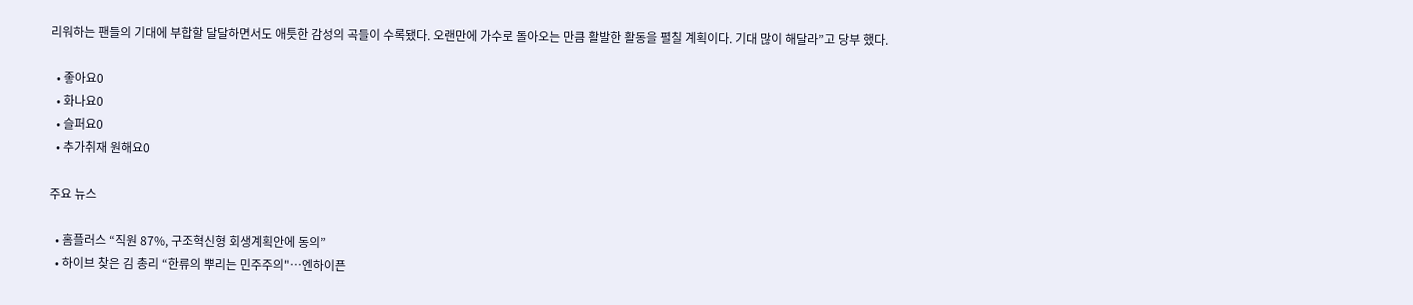리워하는 팬들의 기대에 부합할 달달하면서도 애틋한 감성의 곡들이 수록됐다. 오랜만에 가수로 돌아오는 만큼 활발한 활동을 펼칠 계획이다. 기대 많이 해달라”고 당부 했다.

  • 좋아요0
  • 화나요0
  • 슬퍼요0
  • 추가취재 원해요0

주요 뉴스

  • 홈플러스 “직원 87%, 구조혁신형 회생계획안에 동의”
  • 하이브 찾은 김 총리 “한류의 뿌리는 민주주의"⋯엔하이픈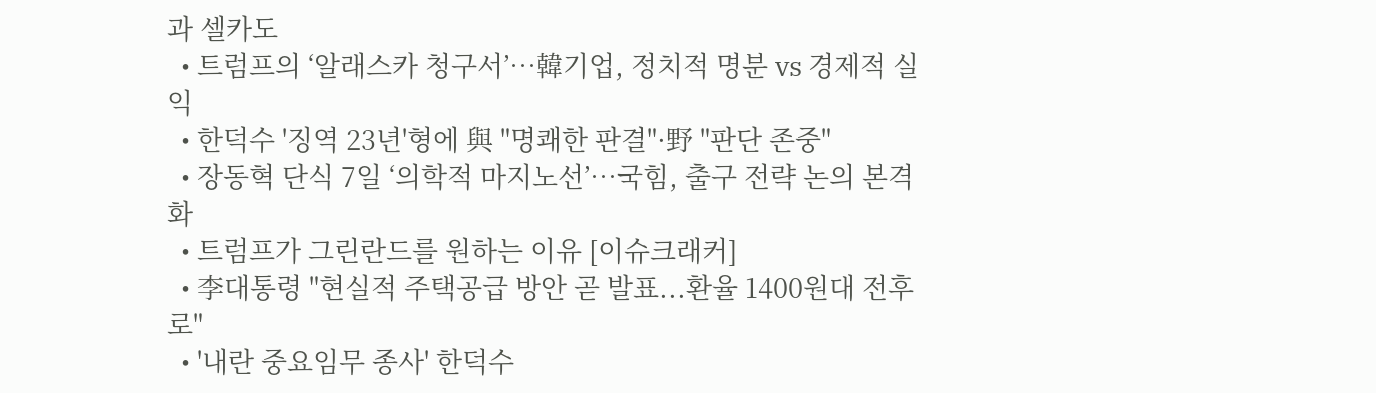과 셀카도
  • 트럼프의 ‘알래스카 청구서’…韓기업, 정치적 명분 vs 경제적 실익
  • 한덕수 '징역 23년'형에 與 "명쾌한 판결"·野 "판단 존중"
  • 장동혁 단식 7일 ‘의학적 마지노선’…국힘, 출구 전략 논의 본격화
  • 트럼프가 그린란드를 원하는 이유 [이슈크래커]
  • 李대통령 "현실적 주택공급 방안 곧 발표...환율 1400원대 전후로"
  • '내란 중요임무 종사' 한덕수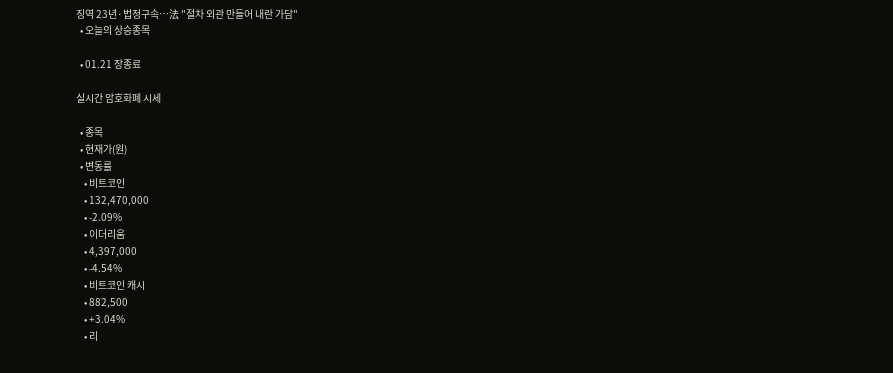징역 23년·법정구속…法 "절차 외관 만들어 내란 가담"
  • 오늘의 상승종목

  • 01.21 장종료

실시간 암호화폐 시세

  • 종목
  • 현재가(원)
  • 변동률
    • 비트코인
    • 132,470,000
    • -2.09%
    • 이더리움
    • 4,397,000
    • -4.54%
    • 비트코인 캐시
    • 882,500
    • +3.04%
    • 리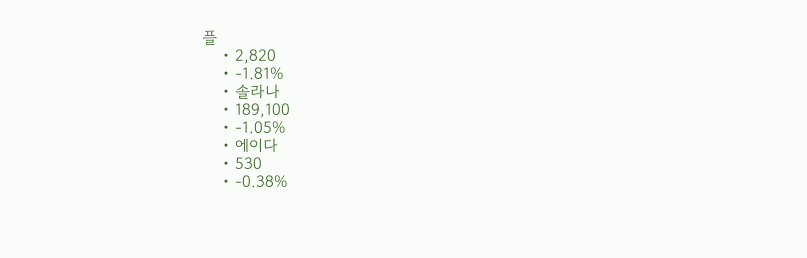플
    • 2,820
    • -1.81%
    • 솔라나
    • 189,100
    • -1.05%
    • 에이다
    • 530
    • -0.38%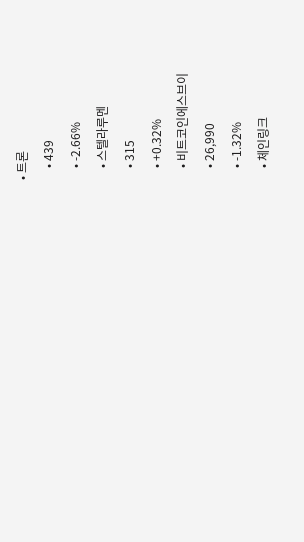• 트론
    • 439
    • -2.66%
    • 스텔라루멘
    • 315
    • +0.32%
    • 비트코인에스브이
    • 26,990
    • -1.32%
    • 체인링크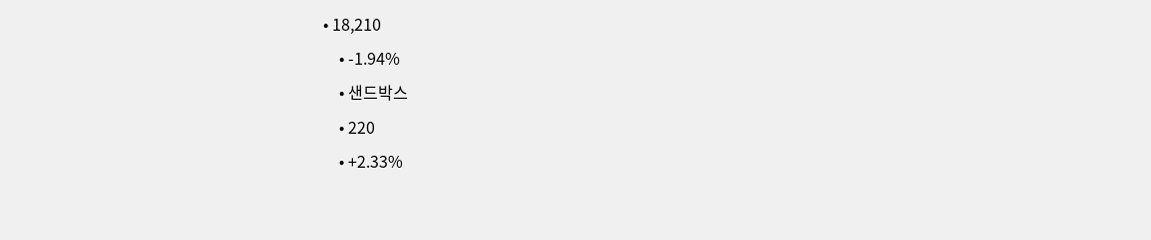• 18,210
    • -1.94%
    • 샌드박스
    • 220
    • +2.33%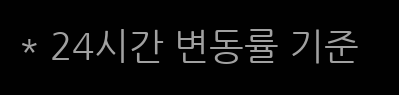* 24시간 변동률 기준